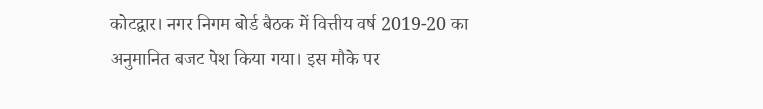कोटद्वार। नगर निगम बोर्ड बैठक में वित्तीय वर्ष 2019-20 का अनुमानित बजट पेश किया गया। इस मौके पर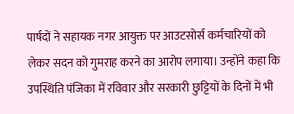पार्षदों ने सहायक नगर आयुक्त पर आउटसोर्स कर्मचारियों को लेकर सदन को गुमराह करने का आरोप लगाया। उन्होंने कहा कि उपस्थिति पंजिका में रविवार और सरकारी छुट्टियों के दिनों में भी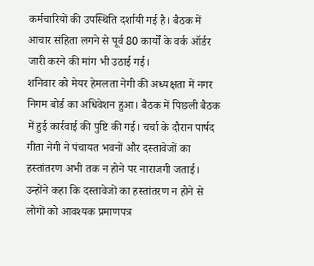कर्मचारियों की उपस्थिति दर्शायी गई है। बैठक में आचार संहिता लगने से पूर्व 80 कार्यों के वर्क ऑर्डर जारी करने की मांग भी उठाई गई।
शनिवार को मेयर हेमलता नेगी की अध्यक्षता में नगर निगम बोर्ड का अधिवेशन हुआ। बैठक में पिछली बैठक में हुई कार्रवाई की पुष्टि की गई। चर्चा के दौरान पार्षद गीता नेगी ने पंचायत भवनों और दस्तावेजों का हस्तांतरण अभी तक न होने पर नाराजगी जताई। उन्होंने कहा कि दस्तावेजों का हस्तांतरण न होने से लोगों को आवश्यक प्रमाणपत्र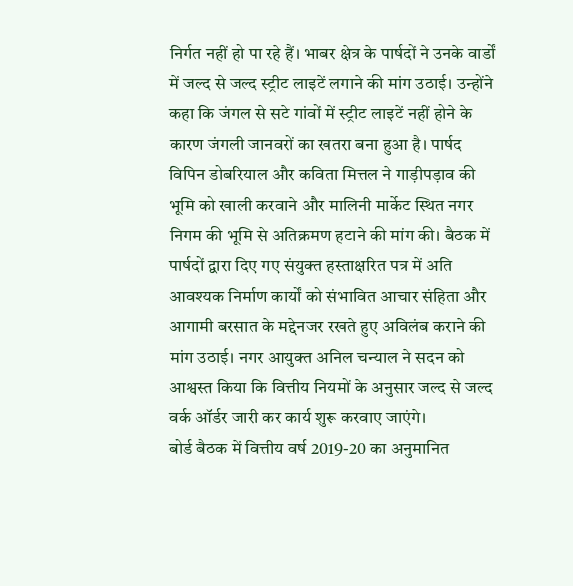निर्गत नहीं हो पा रहे हैं। भाबर क्षेत्र के पार्षदों ने उनके वार्डों में जल्द से जल्द स्ट्रीट लाइटें लगाने की मांग उठाई। उन्होंने कहा कि जंगल से सटे गांवों में स्ट्रीट लाइटें नहीं होने के कारण जंगली जानवरों का खतरा बना हुआ है। पार्षद विपिन डोबरियाल और कविता मित्तल ने गाड़ीपड़ाव की भूमि को खाली करवाने और मालिनी मार्केट स्थित नगर निगम की भूमि से अतिक्रमण हटाने की मांग की। बैठक में पार्षदों द्वारा दिए गए संयुक्त हस्ताक्षरित पत्र में अति आवश्यक निर्माण कार्यों को संभावित आचार संहिता और आगामी बरसात के मद्देनजर रखते हुए अविलंब कराने की मांग उठाई। नगर आयुक्त अनिल चन्याल ने सदन को आश्वस्त किया कि वित्तीय नियमों के अनुसार जल्द से जल्द वर्क ऑर्डर जारी कर कार्य शुरू करवाए जाएंगे।
बोर्ड बैठक में वित्तीय वर्ष 2019-20 का अनुमानित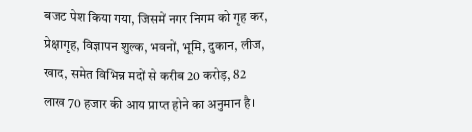बजट पेश किया गया, जिसमें नगर निगम को गृह कर, प्रेक्षागृह, विज्ञापन शुल्क, भवनों, भूमि, दुकान, लीज, खाद, समेत विभिन्न मदों से करीब 20 करोड़, 82 लाख 70 हजार की आय प्राप्त होने का अनुमान है।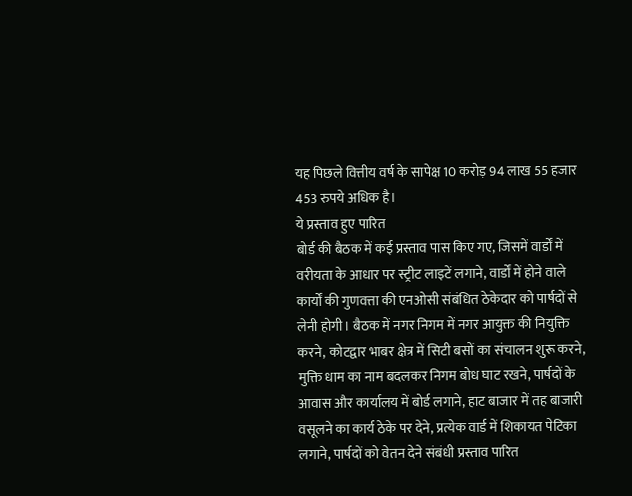यह पिछले वित्तीय वर्ष के सापेक्ष 10 करोड़ 94 लाख 55 हजार 453 रुपये अधिक है।
ये प्रस्ताव हुए पारित
बोर्ड की बैठक में कई प्रस्ताव पास किए गए, जिसमें वार्डों में वरीयता के आधार पर स्ट्रीट लाइटें लगाने, वार्डों में होने वाले कार्यों की गुणवत्ता की एनओसी संबंधित ठेकेदार को पार्षदों से लेनी होगी। बैठक में नगर निगम में नगर आयुक्त की नियुक्ति करने, कोटद्वार भाबर क्षेत्र में सिटी बसों का संचालन शुरू करने, मुक्ति धाम का नाम बदलकर निगम बोध घाट रखने, पार्षदों के आवास और कार्यालय में बोर्ड लगाने, हाट बाजार में तह बाजारी वसूलने का कार्य ठेके पर देने, प्रत्येक वार्ड में शिकायत पेटिका लगाने, पार्षदों को वेतन देने संबंधी प्रस्ताव पारित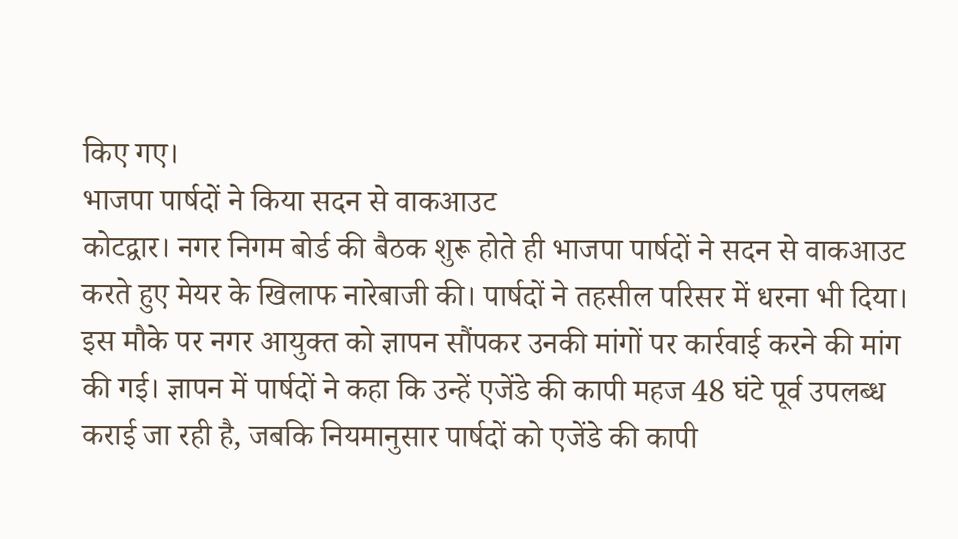किए गए।
भाजपा पार्षदों ने किया सदन से वाकआउट
कोटद्वार। नगर निगम बोर्ड की बैठक शुरू होते ही भाजपा पार्षदों ने सदन से वाकआउट करते हुए मेयर के खिलाफ नारेबाजी की। पार्षदों ने तहसील परिसर में धरना भी दिया। इस मौके पर नगर आयुक्त को ज्ञापन सौंपकर उनकी मांगों पर कार्रवाई करने की मांग की गई। ज्ञापन में पार्षदों ने कहा कि उन्हें एजेंडे की कापी महज 48 घंटे पूर्व उपलब्ध कराई जा रही है, जबकि नियमानुसार पार्षदों को एजेंडे की कापी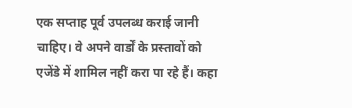एक सप्ताह पूर्व उपलब्ध कराई जानी चाहिए। वे अपने वार्डों के प्रस्तावों को एजेंडे में शामिल नहीं करा पा रहे हैं। कहा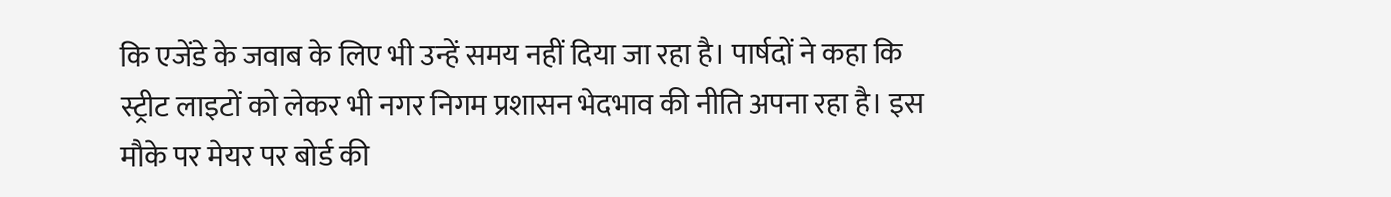कि एजेंडे के जवाब के लिए भी उन्हें समय नहीं दिया जा रहा है। पार्षदों ने कहा कि स्ट्रीट लाइटों को लेकर भी नगर निगम प्रशासन भेदभाव की नीति अपना रहा है। इस मौके पर मेयर पर बोर्ड की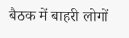बैठक में बाहरी लोगों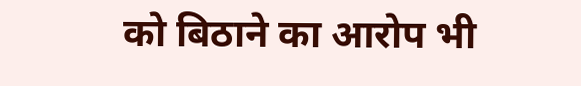को बिठाने का आरोप भी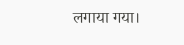लगाया गया।